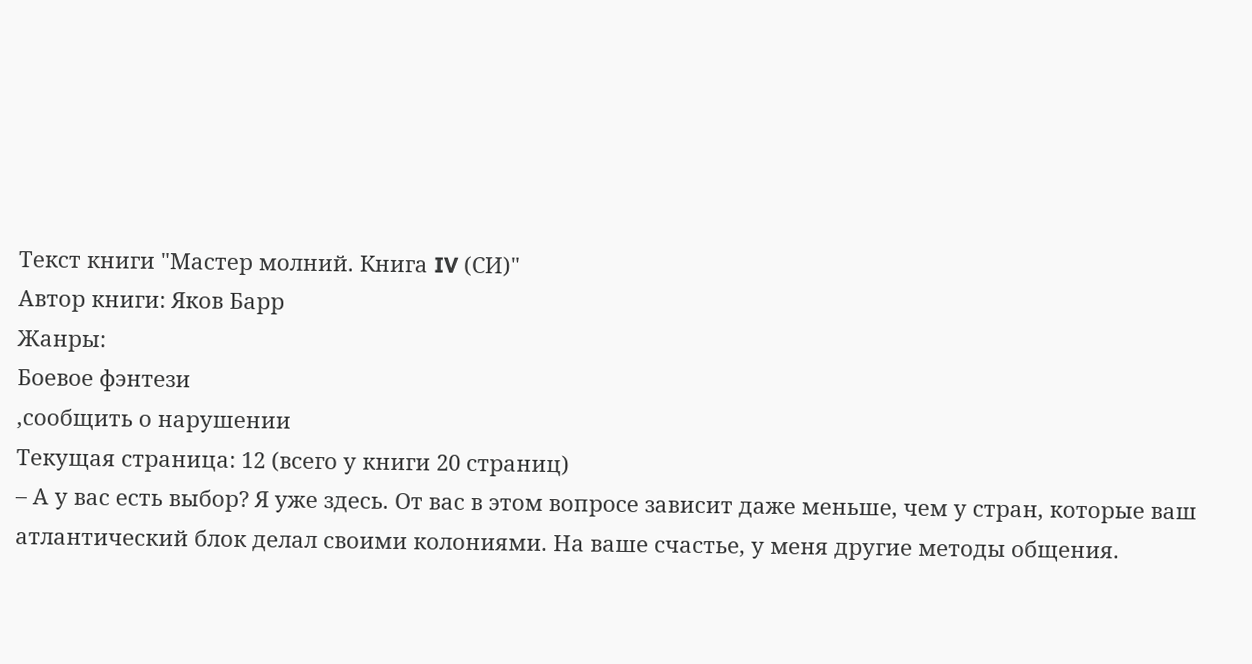Текст книги "Мастер молний. Книга IV (СИ)"
Автор книги: Яков Барр
Жанры:
Боевое фэнтези
,сообщить о нарушении
Текущая страница: 12 (всего у книги 20 страниц)
– А у вас есть выбор? Я уже здесь. От вас в этом вопросе зависит даже меньше, чем у стран, которые ваш атлантический блок делал своими колониями. На ваше счастье, у меня другие методы общения.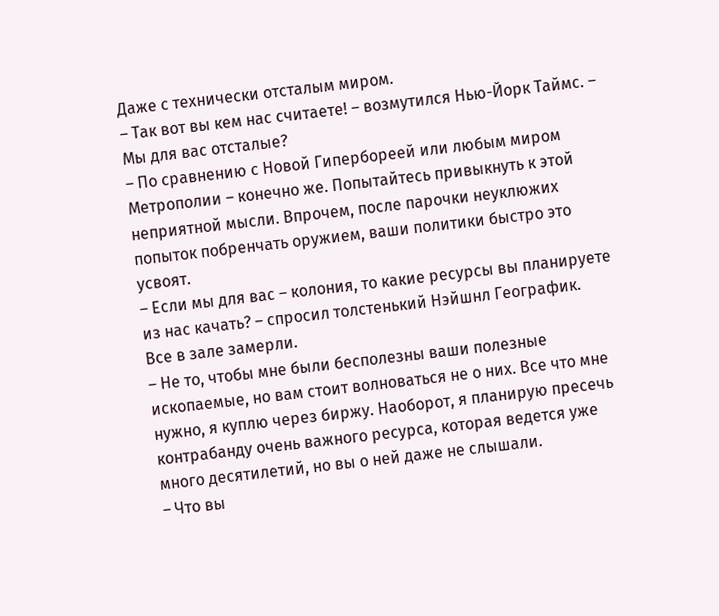Даже с технически отсталым миром.
– Так вот вы кем нас считаете! – возмутился Нью-Йорк Таймс. – Мы для вас отсталые?
– По сравнению с Новой Гипербореей или любым миром Метрополии – конечно же. Попытайтесь привыкнуть к этой неприятной мысли. Впрочем, после парочки неуклюжих попыток побренчать оружием, ваши политики быстро это усвоят.
– Если мы для вас – колония, то какие ресурсы вы планируете из нас качать? – спросил толстенький Нэйшнл Географик.
Все в зале замерли.
– Не то, чтобы мне были бесполезны ваши полезные ископаемые, но вам стоит волноваться не о них. Все что мне нужно, я куплю через биржу. Наоборот, я планирую пресечь контрабанду очень важного ресурса, которая ведется уже много десятилетий, но вы о ней даже не слышали.
– Что вы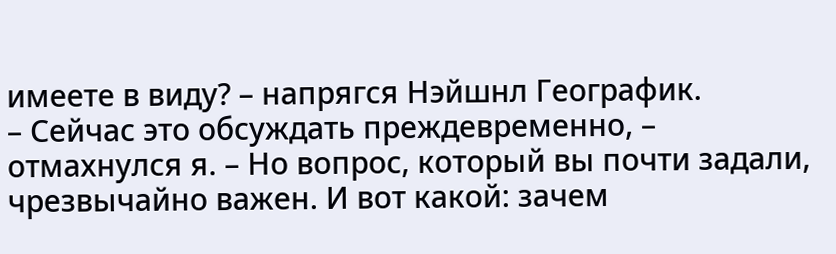имеете в виду? – напрягся Нэйшнл Географик.
– Сейчас это обсуждать преждевременно, – отмахнулся я. – Но вопрос, который вы почти задали, чрезвычайно важен. И вот какой: зачем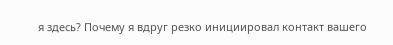я здесь? Почему я вдруг резко инициировал контакт вашего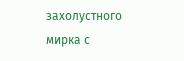захолустного мирка с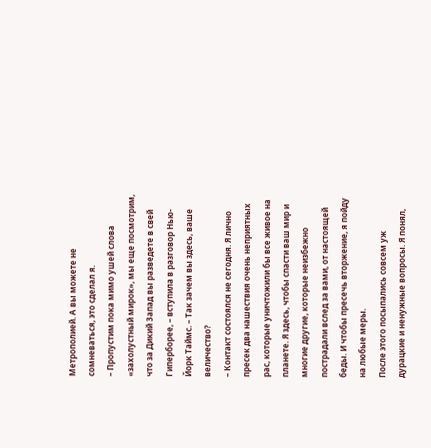Метрополией. А вы можете не сомневаться, это сделал я.
– Пропустим пока мимо ушей слова «захолустный мирок», мы еще посмотрим, что за Дикий Запад вы разведете в свей Гиперборее, – вступила в разговор Нью-Йорк Таймс. – Так зачем вы здесь, ваше величество?
– Контакт состоялся не сегодня. Я лично пресек два нашествия очень неприятных рас, которые уничтожили бы все живое на планете. Я здесь, чтобы спасти ваш мир и многие другие, которые неизбежно пострадали вслед за вами, от настоящей беды. И чтобы пресечь вторжение, я пойду на любые меры.
После этого посыпались совсем уж дурацкие и ненужные вопросы. Я понял,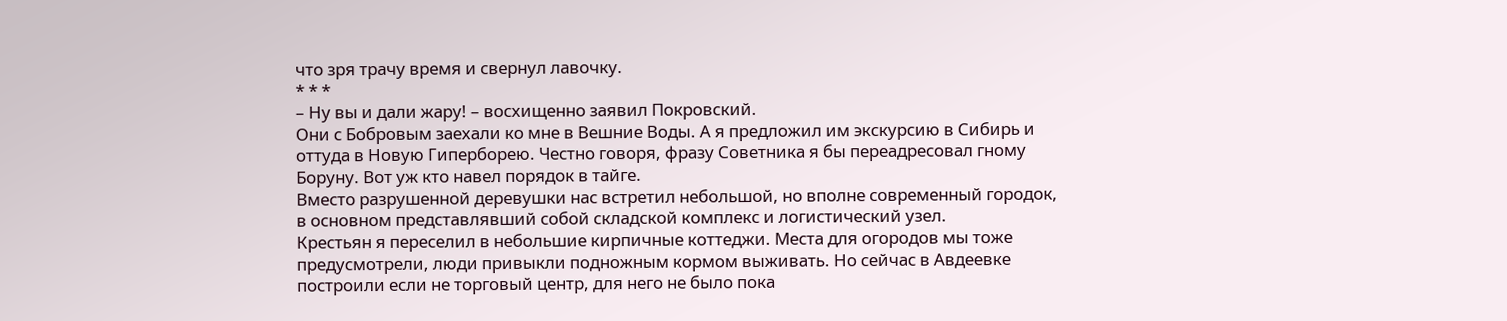что зря трачу время и свернул лавочку.
* * *
– Ну вы и дали жару! – восхищенно заявил Покровский.
Они с Бобровым заехали ко мне в Вешние Воды. А я предложил им экскурсию в Сибирь и оттуда в Новую Гиперборею. Честно говоря, фразу Советника я бы переадресовал гному Боруну. Вот уж кто навел порядок в тайге.
Вместо разрушенной деревушки нас встретил небольшой, но вполне современный городок, в основном представлявший собой складской комплекс и логистический узел.
Крестьян я переселил в небольшие кирпичные коттеджи. Места для огородов мы тоже предусмотрели, люди привыкли подножным кормом выживать. Но сейчас в Авдеевке построили если не торговый центр, для него не было пока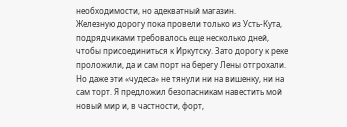необходимости, но адекватный магазин.
Железную дорогу пока провели только из Усть-Кута, подрядчиками требовалось еще несколько дней, чтобы присоединиться к Иркутску. Зато дорогу к реке проложили, да и сам порт на берегу Лены отгрохали.
Но даже эти «чудеса» не тянули ни на вишенку, ни на сам торт. Я предложил безопасникам навестить мой новый мир и, в частности, форт,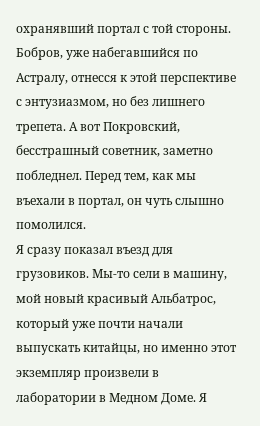охранявший портал с той стороны.
Бобров, уже набегавшийся по Астралу, отнесся к этой перспективе с энтузиазмом, но без лишнего трепета. А вот Покровский, бесстрашный советник, заметно побледнел. Перед тем, как мы въехали в портал, он чуть слышно помолился.
Я сразу показал въезд для грузовиков. Мы-то сели в машину, мой новый красивый Альбатрос, который уже почти начали выпускать китайцы, но именно этот экземпляр произвели в лаборатории в Медном Доме. Я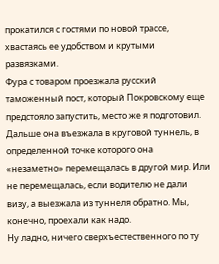прокатился с гостями по новой трассе, хвастаясь ее удобством и крутыми развязками.
Фура с товаром проезжала русский таможенный пост, который Покровскому еще предстояло запустить, место же я подготовил. Дальше она въезжала в круговой туннель, в определенной точке которого она «незаметно» перемещалась в другой мир. Или не перемещалась, если водителю не дали визу, а выезжала из туннеля обратно. Мы, конечно, проехали как надо.
Ну ладно, ничего сверхъестественного по ту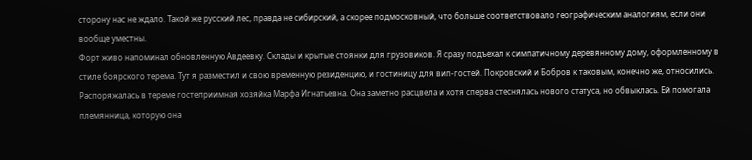сторону нас не ждало. Такой же русский лес, правда не сибирский, а скорее подмосковный, что больше соответствовало географическим аналогиям, если они вообще уместны.
Форт живо напоминал обновленную Авдеевку. Склады и крытые стоянки для грузовиков. Я сразу подъехал к симпатичному деревянному дому, оформленному в стиле боярского терема. Тут я разместил и свою временную резиденцию, и гостиницу для вип-гостей. Покровский и Бобров к таковым, конечно же, относились.
Распоряжалась в тереме гостеприимная хозяйка Марфа Игнатьевна. Она заметно расцвела и хотя сперва стеснялась нового статуса, но обвыклась. Ей помогала племянница, которую она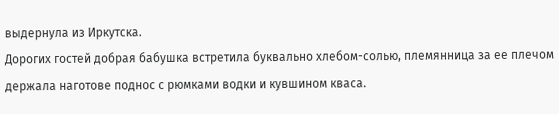выдернула из Иркутска.
Дорогих гостей добрая бабушка встретила буквально хлебом-солью, племянница за ее плечом держала наготове поднос с рюмками водки и кувшином кваса.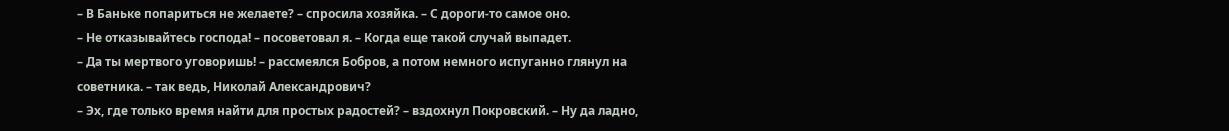– В Баньке попариться не желаете? – спросила хозяйка. – С дороги-то самое оно.
– Не отказывайтесь господа! – посоветовал я. – Когда еще такой случай выпадет.
– Да ты мертвого уговоришь! – рассмеялся Бобров, а потом немного испуганно глянул на советника. – так ведь, Николай Александрович?
– Эх, где только время найти для простых радостей? – вздохнул Покровский. – Ну да ладно,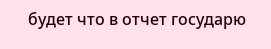будет что в отчет государю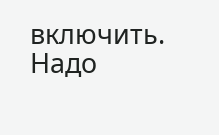включить. Надо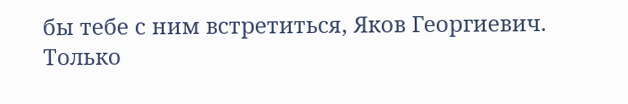бы тебе с ним встретиться, Яков Георгиевич. Только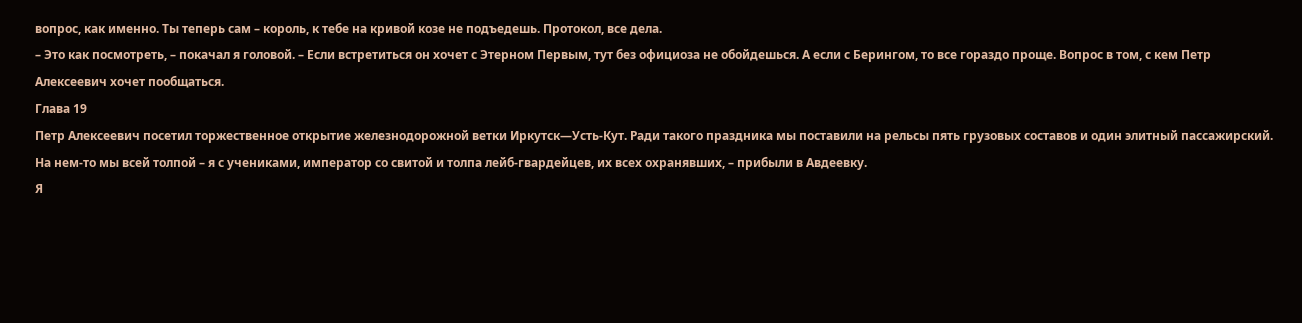вопрос, как именно. Ты теперь сам – король, к тебе на кривой козе не подъедешь. Протокол, все дела.
– Это как посмотреть, – покачал я головой. – Если встретиться он хочет с Этерном Первым, тут без официоза не обойдешься. А если с Берингом, то все гораздо проще. Вопрос в том, с кем Петр Алексеевич хочет пообщаться.
Глава 19
Петр Алексеевич посетил торжественное открытие железнодорожной ветки Иркутск—Усть-Кут. Ради такого праздника мы поставили на рельсы пять грузовых составов и один элитный пассажирский. На нем-то мы всей толпой – я с учениками, император со свитой и толпа лейб-гвардейцев, их всех охранявших, – прибыли в Авдеевку.
Я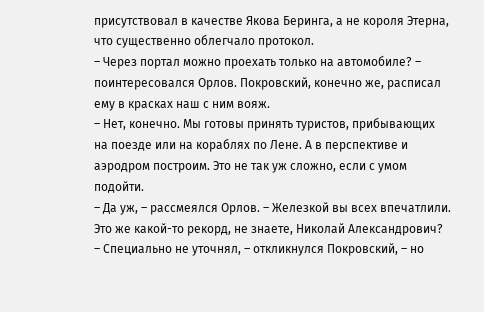присутствовал в качестве Якова Беринга, а не короля Этерна, что существенно облегчало протокол.
– Через портал можно проехать только на автомобиле? – поинтересовался Орлов. Покровский, конечно же, расписал ему в красках наш с ним вояж.
– Нет, конечно. Мы готовы принять туристов, прибывающих на поезде или на кораблях по Лене. А в перспективе и аэродром построим. Это не так уж сложно, если с умом подойти.
– Да уж, – рассмеялся Орлов. – Железкой вы всех впечатлили. Это же какой-то рекорд, не знаете, Николай Александрович?
– Специально не уточнял, – откликнулся Покровский, – но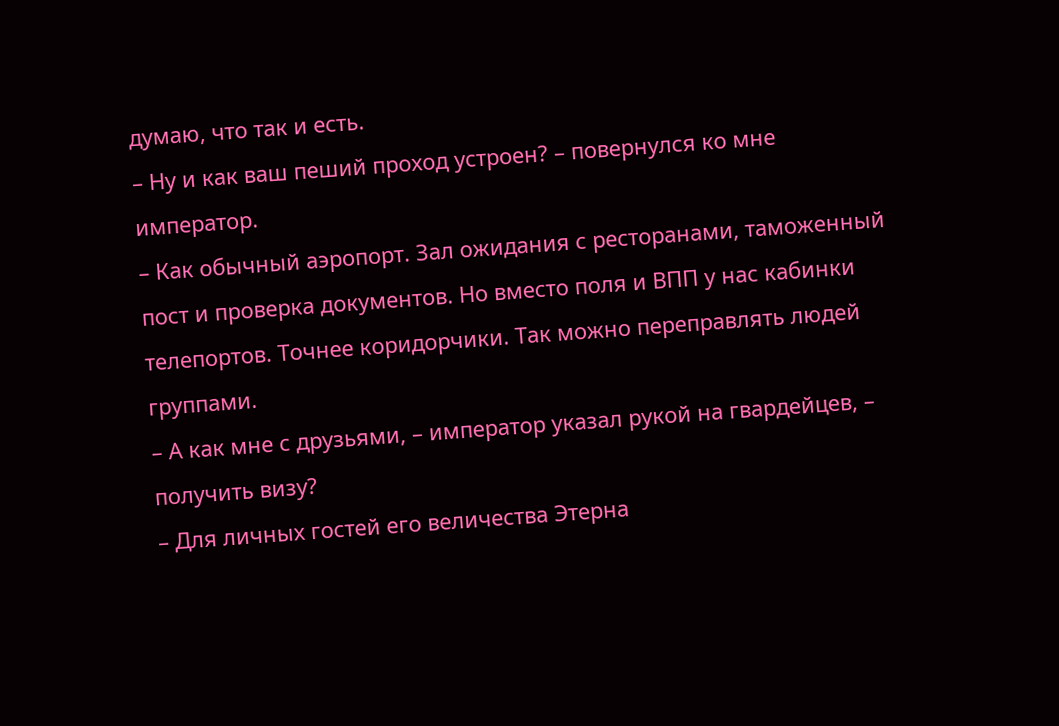думаю, что так и есть.
– Ну и как ваш пеший проход устроен? – повернулся ко мне император.
– Как обычный аэропорт. Зал ожидания с ресторанами, таможенный пост и проверка документов. Но вместо поля и ВПП у нас кабинки телепортов. Точнее коридорчики. Так можно переправлять людей группами.
– А как мне с друзьями, – император указал рукой на гвардейцев, – получить визу?
– Для личных гостей его величества Этерна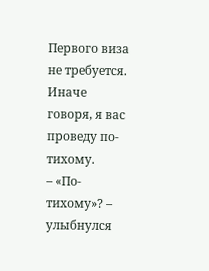Первого виза не требуется. Иначе говоря, я вас проведу по-тихому.
– «По-тихому»? – улыбнулся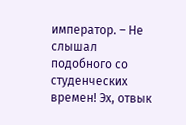император. – Не слышал подобного со студенческих времен! Эх, отвык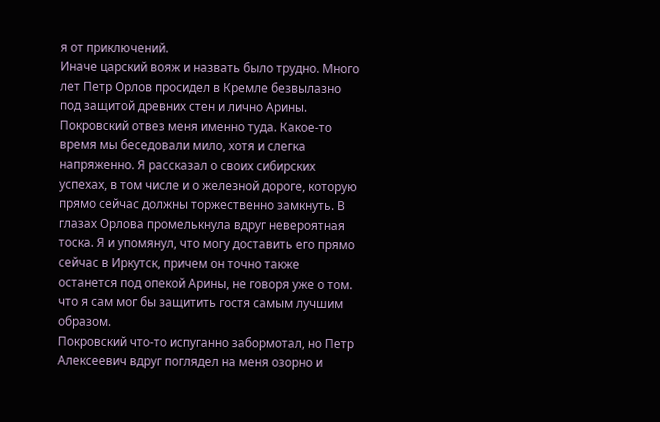я от приключений.
Иначе царский вояж и назвать было трудно. Много лет Петр Орлов просидел в Кремле безвылазно под защитой древних стен и лично Арины. Покровский отвез меня именно туда. Какое-то время мы беседовали мило, хотя и слегка напряженно. Я рассказал о своих сибирских успехах, в том числе и о железной дороге, которую прямо сейчас должны торжественно замкнуть. В глазах Орлова промелькнула вдруг невероятная тоска. Я и упомянул, что могу доставить его прямо сейчас в Иркутск, причем он точно также останется под опекой Арины, не говоря уже о том. что я сам мог бы защитить гостя самым лучшим образом.
Покровский что-то испуганно забормотал, но Петр Алексеевич вдруг поглядел на меня озорно и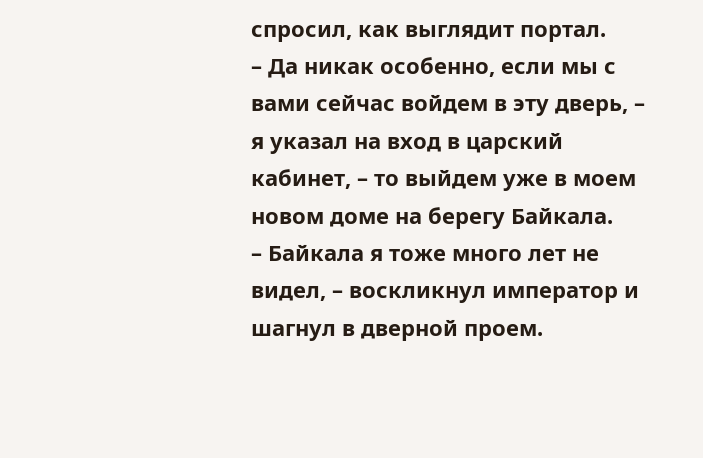спросил, как выглядит портал.
– Да никак особенно, если мы с вами сейчас войдем в эту дверь, – я указал на вход в царский кабинет, – то выйдем уже в моем новом доме на берегу Байкала.
– Байкала я тоже много лет не видел, – воскликнул император и шагнул в дверной проем.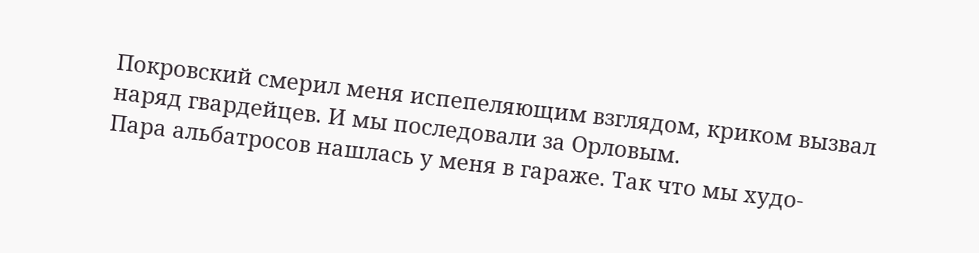Покровский смерил меня испепеляющим взглядом, криком вызвал наряд гвардейцев. И мы последовали за Орловым.
Пара альбатросов нашлась у меня в гараже. Так что мы худо-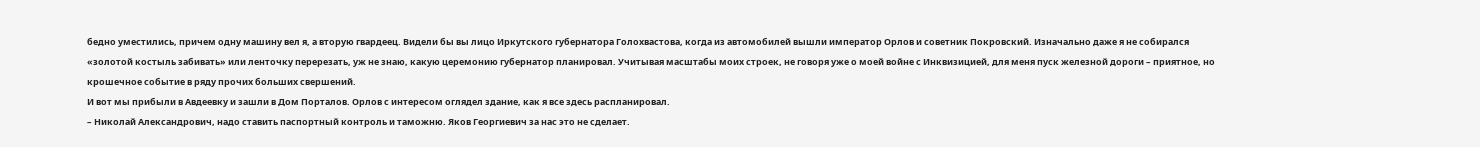бедно уместились, причем одну машину вел я, а вторую гвардеец. Видели бы вы лицо Иркутского губернатора Голохвастова, когда из автомобилей вышли император Орлов и советник Покровский. Изначально даже я не собирался «золотой костыль забивать» или ленточку перерезать, уж не знаю, какую церемонию губернатор планировал. Учитывая масштабы моих строек, не говоря уже о моей войне с Инквизицией, для меня пуск железной дороги – приятное, но крошечное событие в ряду прочих больших свершений.
И вот мы прибыли в Авдеевку и зашли в Дом Порталов. Орлов с интересом оглядел здание, как я все здесь распланировал.
– Николай Александрович, надо ставить паспортный контроль и таможню. Яков Георгиевич за нас это не сделает.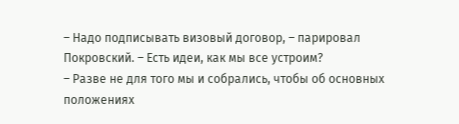– Надо подписывать визовый договор, – парировал Покровский. – Есть идеи, как мы все устроим?
– Разве не для того мы и собрались, чтобы об основных положениях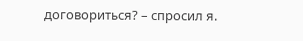договориться? – спросил я.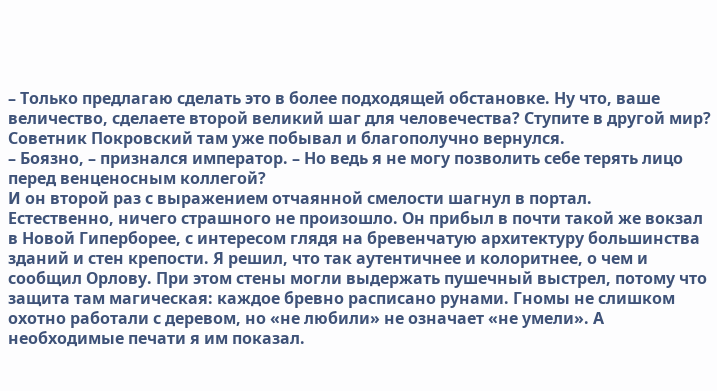– Только предлагаю сделать это в более подходящей обстановке. Ну что, ваше величество, сделаете второй великий шаг для человечества? Ступите в другой мир? Советник Покровский там уже побывал и благополучно вернулся.
– Боязно, – признался император. – Но ведь я не могу позволить себе терять лицо перед венценосным коллегой?
И он второй раз с выражением отчаянной смелости шагнул в портал.
Естественно, ничего страшного не произошло. Он прибыл в почти такой же вокзал в Новой Гиперборее, с интересом глядя на бревенчатую архитектуру большинства зданий и стен крепости. Я решил, что так аутентичнее и колоритнее, о чем и сообщил Орлову. При этом стены могли выдержать пушечный выстрел, потому что защита там магическая: каждое бревно расписано рунами. Гномы не слишком охотно работали с деревом, но «не любили» не означает «не умели». А необходимые печати я им показал.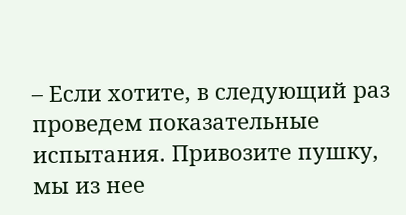– Если хотите, в следующий раз проведем показательные испытания. Привозите пушку, мы из нее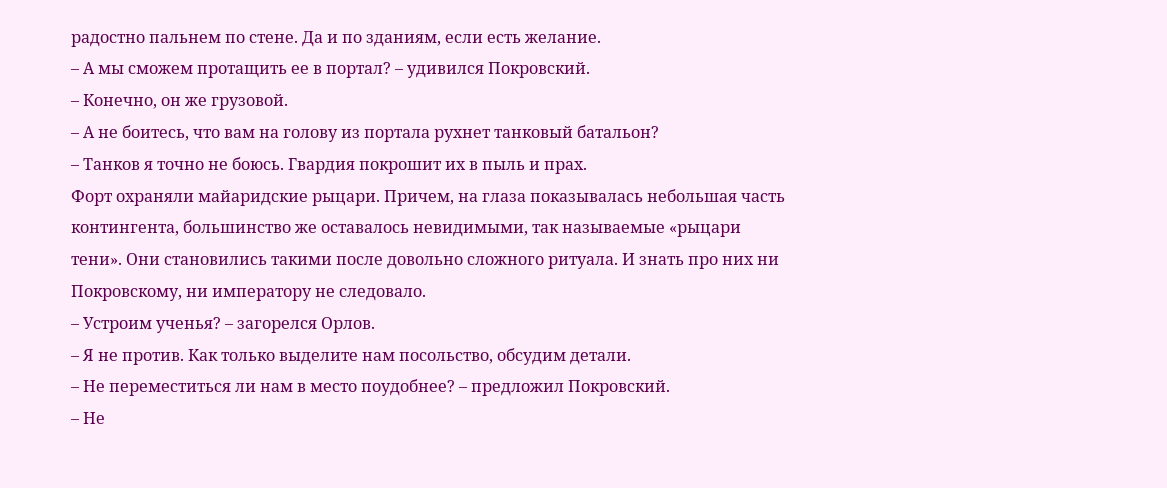радостно пальнем по стене. Да и по зданиям, если есть желание.
– А мы сможем протащить ее в портал? – удивился Покровский.
– Конечно, он же грузовой.
– А не боитесь, что вам на голову из портала рухнет танковый батальон?
– Танков я точно не боюсь. Гвардия покрошит их в пыль и прах.
Форт охраняли майаридские рыцари. Причем, на глаза показывалась небольшая часть контингента, большинство же оставалось невидимыми, так называемые «рыцари тени». Они становились такими после довольно сложного ритуала. И знать про них ни Покровскому, ни императору не следовало.
– Устроим ученья? – загорелся Орлов.
– Я не против. Как только выделите нам посольство, обсудим детали.
– Не переместиться ли нам в место поудобнее? – предложил Покровский.
– Не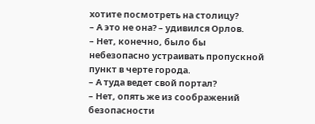хотите посмотреть на столицу?
– А это не она? – удивился Орлов.
– Нет, конечно, было бы небезопасно устраивать пропускной пункт в черте города.
– А туда ведет свой портал?
– Нет, опять же из соображений безопасности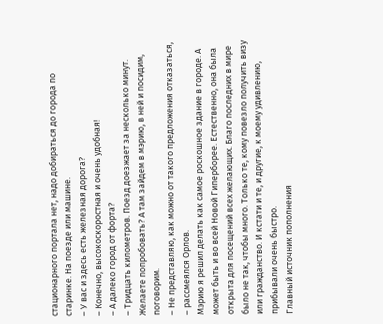стационарного портала нет, надо добираться до города по старинке. На поезде или машине.
– У вас и здесь есть железная дорога?
– Конечно, высокоскоростная и очень удобная!
– А далеко город от форта?
– Тридцать километров. Поезд доезжает за несколько минут. Желаете попробовать? А там зайдем в мэрию, в ней и посидим, поговорим.
– Не представляю, как можно от такого предложения отказаться, – рассмеялся Орлов.
Мэрию я решил делать как самое роскошное здание в городе. А может быть и во всей Новой Гиперборее. Естественно, она была открыта для посещений всех желающих. Благо последних в мире было не так, чтобы много. Только те, кому повезло получить визу или гражданство. И кстати и те, и другие, к моему удивлению, прибывали очень быстро.
Главный источник пополнения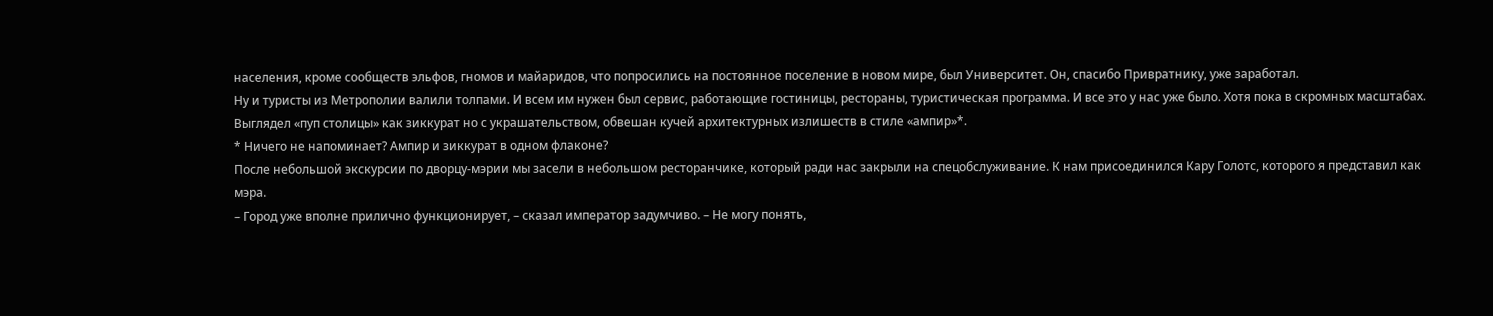населения, кроме сообществ эльфов, гномов и майаридов, что попросились на постоянное поселение в новом мире, был Университет. Он, спасибо Привратнику, уже заработал.
Ну и туристы из Метрополии валили толпами. И всем им нужен был сервис, работающие гостиницы, рестораны, туристическая программа. И все это у нас уже было. Хотя пока в скромных масштабах.
Выглядел «пуп столицы» как зиккурат но с украшательством, обвешан кучей архитектурных излишеств в стиле «ампир»*.
* Ничего не напоминает? Ампир и зиккурат в одном флаконе?
После небольшой экскурсии по дворцу-мэрии мы засели в небольшом ресторанчике, который ради нас закрыли на спецобслуживание. К нам присоединился Кару Голотс, которого я представил как мэра.
– Город уже вполне прилично функционирует, – сказал император задумчиво. – Не могу понять,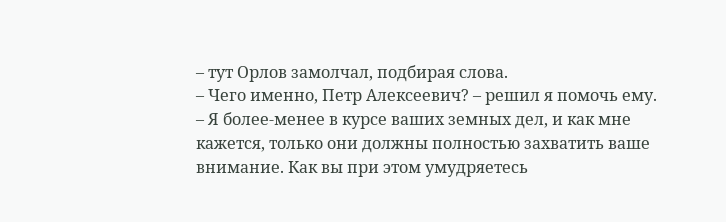– тут Орлов замолчал, подбирая слова.
– Чего именно, Петр Алексеевич? – решил я помочь ему.
– Я более-менее в курсе ваших земных дел, и как мне кажется, только они должны полностью захватить ваше внимание. Как вы при этом умудряетесь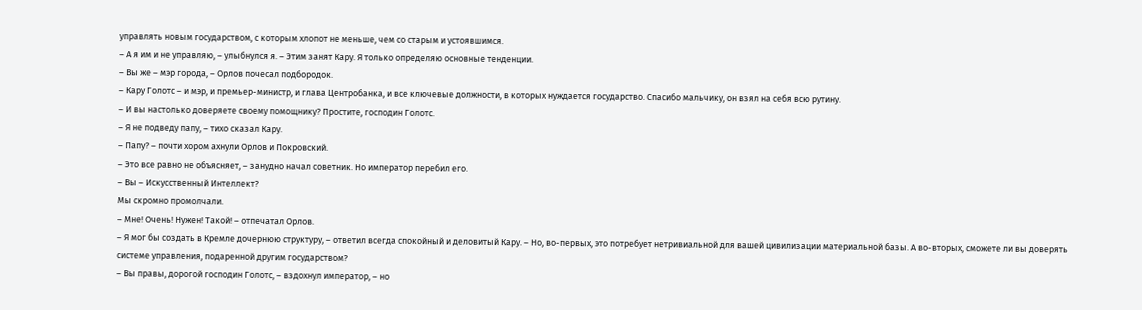управлять новым государством, с которым хлопот не меньше, чем со старым и устоявшимся.
– А я им и не управляю, – улыбнулся я. – Этим занят Кару. Я только определяю основные тенденции.
– Вы же – мэр города, – Орлов почесал подбородок.
– Кару Голотс – и мэр, и премьер-министр, и глава Центробанка, и все ключевые должности, в которых нуждается государство. Спасибо мальчику, он взял на себя всю рутину.
– И вы настолько доверяете своему помощнику? Простите, господин Голотс.
– Я не подведу папу, – тихо сказал Кару.
– Папу? – почти хором ахнули Орлов и Покровский.
– Это все равно не объясняет, – занудно начал советник. Но император перебил его.
– Вы – Искусственный Интеллект?
Мы скромно промолчали.
– Мне! Очень! Нужен! Такой! – отпечатал Орлов.
– Я мог бы создать в Кремле дочернюю структуру, – ответил всегда спокойный и деловитый Кару. – Но, во-первых, это потребует нетривиальной для вашей цивилизации материальной базы. А во-вторых, сможете ли вы доверять системе управления, подаренной другим государством?
– Вы правы, дорогой господин Голотс, – вздохнул император, – но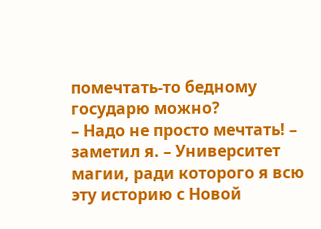помечтать-то бедному государю можно?
– Надо не просто мечтать! – заметил я. – Университет магии, ради которого я всю эту историю с Новой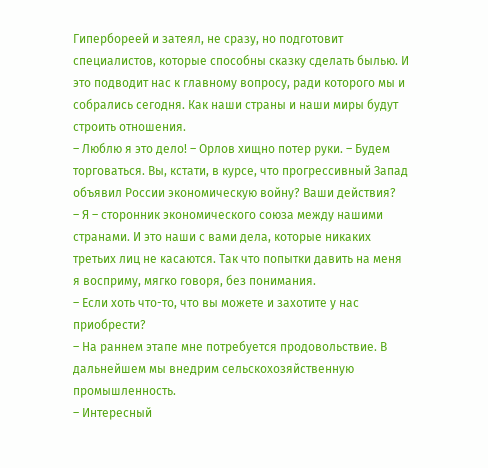Гипербореей и затеял, не сразу, но подготовит специалистов, которые способны сказку сделать былью. И это подводит нас к главному вопросу, ради которого мы и собрались сегодня. Как наши страны и наши миры будут строить отношения.
– Люблю я это дело! – Орлов хищно потер руки. – Будем торговаться. Вы, кстати, в курсе, что прогрессивный Запад объявил России экономическую войну? Ваши действия?
– Я – сторонник экономического союза между нашими странами. И это наши с вами дела, которые никаких третьих лиц не касаются. Так что попытки давить на меня я восприму, мягко говоря, без понимания.
– Если хоть что-то, что вы можете и захотите у нас приобрести?
– На раннем этапе мне потребуется продовольствие. В дальнейшем мы внедрим сельскохозяйственную промышленность.
– Интересный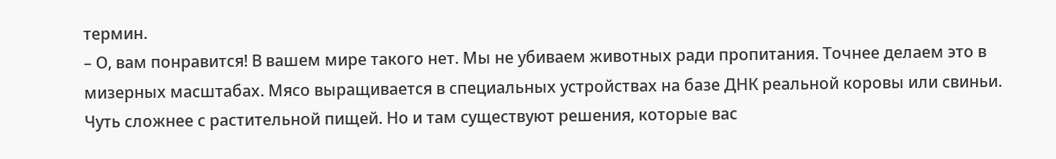термин.
– О, вам понравится! В вашем мире такого нет. Мы не убиваем животных ради пропитания. Точнее делаем это в мизерных масштабах. Мясо выращивается в специальных устройствах на базе ДНК реальной коровы или свиньи. Чуть сложнее с растительной пищей. Но и там существуют решения, которые вас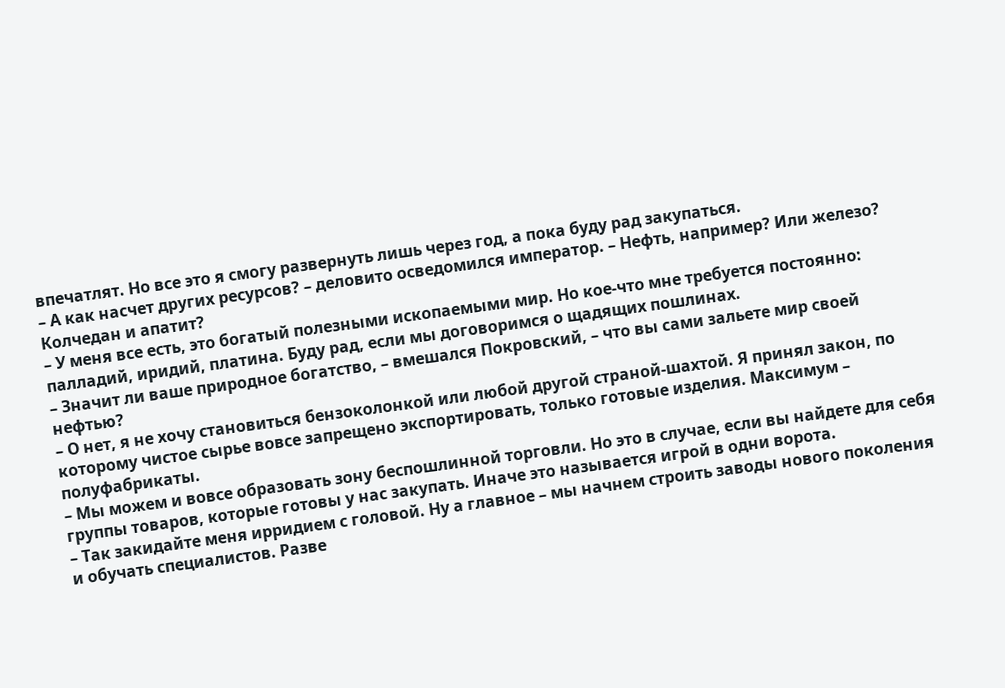впечатлят. Но все это я смогу развернуть лишь через год, а пока буду рад закупаться.
– А как насчет других ресурсов? – деловито осведомился император. – Нефть, например? Или железо? Колчедан и апатит?
– У меня все есть, это богатый полезными ископаемыми мир. Но кое-что мне требуется постоянно: палладий, иридий, платина. Буду рад, если мы договоримся о щадящих пошлинах.
– Значит ли ваше природное богатство, – вмешался Покровский, – что вы сами зальете мир своей нефтью?
– О нет, я не хочу становиться бензоколонкой или любой другой страной-шахтой. Я принял закон, по которому чистое сырье вовсе запрещено экспортировать, только готовые изделия. Максимум – полуфабрикаты.
– Мы можем и вовсе образовать зону беспошлинной торговли. Но это в случае, если вы найдете для себя группы товаров, которые готовы у нас закупать. Иначе это называется игрой в одни ворота.
– Так закидайте меня ирридием с головой. Ну а главное – мы начнем строить заводы нового поколения и обучать специалистов. Разве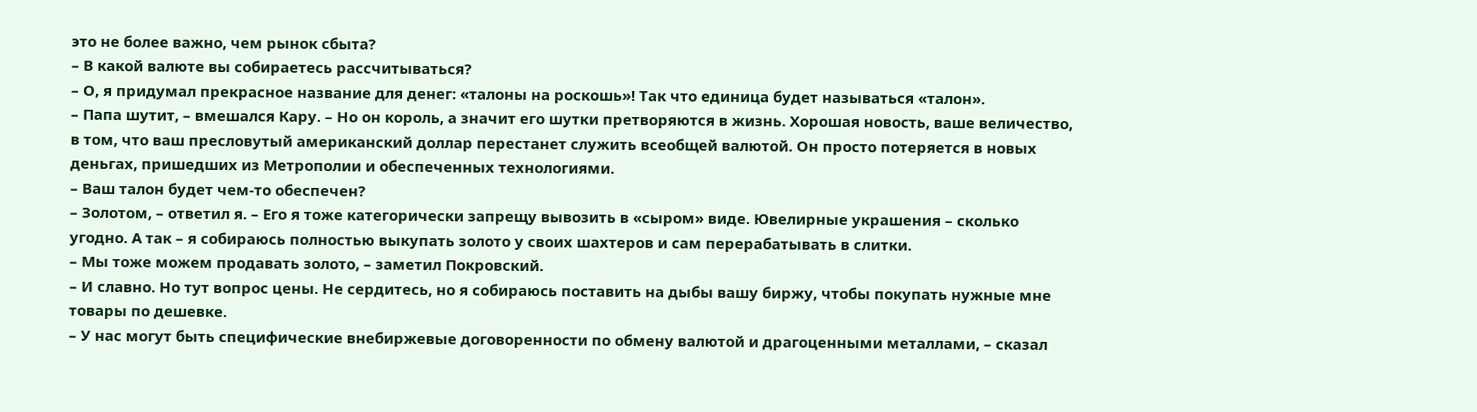это не более важно, чем рынок сбыта?
– В какой валюте вы собираетесь рассчитываться?
– О, я придумал прекрасное название для денег: «талоны на роскошь»! Так что единица будет называться «талон».
– Папа шутит, – вмешался Кару. – Но он король, а значит его шутки претворяются в жизнь. Хорошая новость, ваше величество, в том, что ваш пресловутый американский доллар перестанет служить всеобщей валютой. Он просто потеряется в новых деньгах, пришедших из Метрополии и обеспеченных технологиями.
– Ваш талон будет чем-то обеспечен?
– Золотом, – ответил я. – Его я тоже категорически запрещу вывозить в «сыром» виде. Ювелирные украшения – сколько угодно. А так – я собираюсь полностью выкупать золото у своих шахтеров и сам перерабатывать в слитки.
– Мы тоже можем продавать золото, – заметил Покровский.
– И славно. Но тут вопрос цены. Не сердитесь, но я собираюсь поставить на дыбы вашу биржу, чтобы покупать нужные мне товары по дешевке.
– У нас могут быть специфические внебиржевые договоренности по обмену валютой и драгоценными металлами, – сказал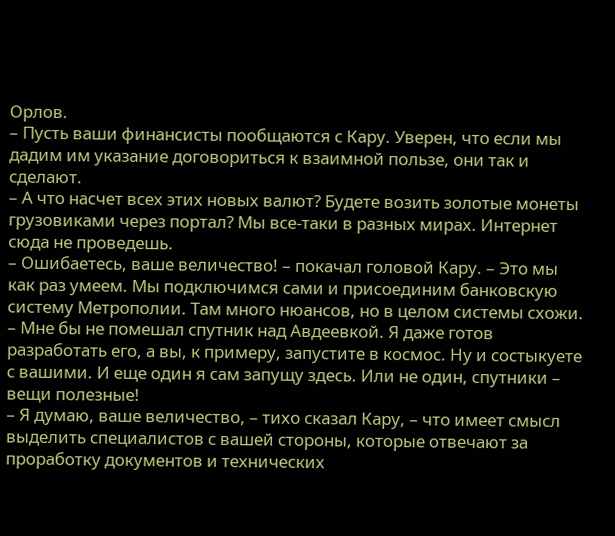Орлов.
– Пусть ваши финансисты пообщаются с Кару. Уверен, что если мы дадим им указание договориться к взаимной пользе, они так и сделают.
– А что насчет всех этих новых валют? Будете возить золотые монеты грузовиками через портал? Мы все-таки в разных мирах. Интернет сюда не проведешь.
– Ошибаетесь, ваше величество! – покачал головой Кару. – Это мы как раз умеем. Мы подключимся сами и присоединим банковскую систему Метрополии. Там много нюансов, но в целом системы схожи.
– Мне бы не помешал спутник над Авдеевкой. Я даже готов разработать его, а вы, к примеру, запустите в космос. Ну и состыкуете с вашими. И еще один я сам запущу здесь. Или не один, спутники – вещи полезные!
– Я думаю, ваше величество, – тихо сказал Кару, – что имеет смысл выделить специалистов с вашей стороны, которые отвечают за проработку документов и технических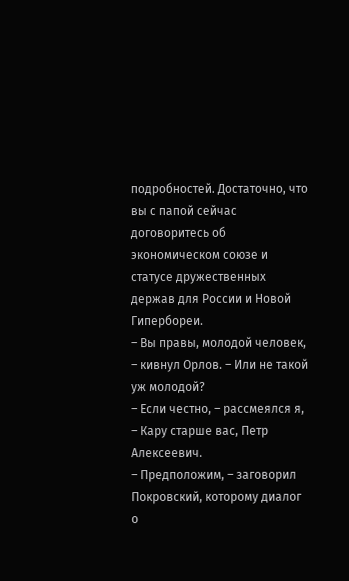подробностей. Достаточно, что вы с папой сейчас договоритесь об экономическом союзе и статусе дружественных держав для России и Новой Гипербореи.
– Вы правы, молодой человек, – кивнул Орлов. – Или не такой уж молодой?
– Если честно, – рассмеялся я, – Кару старше вас, Петр Алексеевич.
– Предположим, – заговорил Покровский, которому диалог о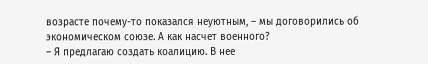возрасте почему-то показался неуютным, – мы договорились об экономическом союзе. А как насчет военного?
– Я предлагаю создать коалицию. В нее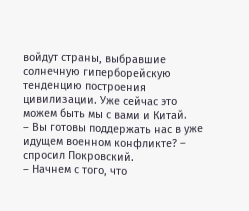войдут страны, выбравшие солнечную гиперборейскую тенденцию построения цивилизации. Уже сейчас это можем быть мы с вами и Китай.
– Вы готовы поддержать нас в уже идущем военном конфликте? – спросил Покровский.
– Начнем с того, что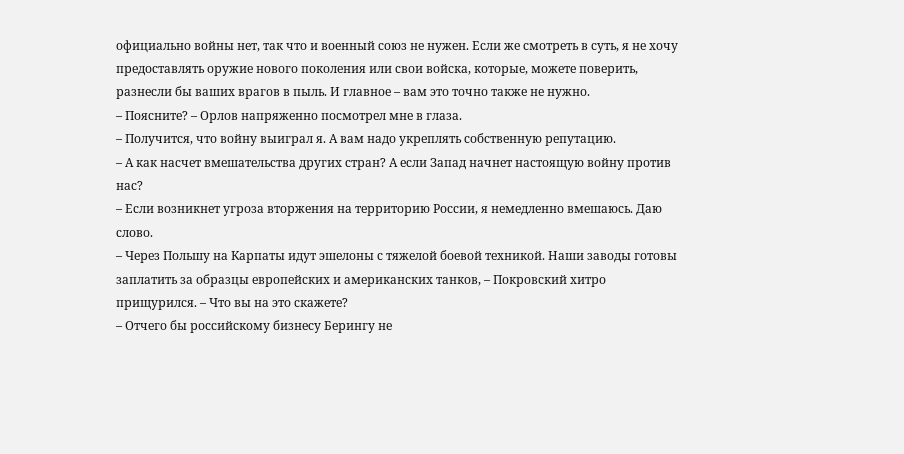официально войны нет, так что и военный союз не нужен. Если же смотреть в суть, я не хочу предоставлять оружие нового поколения или свои войска, которые, можете поверить, разнесли бы ваших врагов в пыль. И главное – вам это точно также не нужно.
– Поясните? – Орлов напряженно посмотрел мне в глаза.
– Получится, что войну выиграл я. А вам надо укреплять собственную репутацию.
– А как насчет вмешательства других стран? А если Запад начнет настоящую войну против нас?
– Если возникнет угроза вторжения на территорию России, я немедленно вмешаюсь. Даю слово.
– Через Польшу на Карпаты идут эшелоны с тяжелой боевой техникой. Наши заводы готовы заплатить за образцы европейских и американских танков, – Покровский хитро прищурился. – Что вы на это скажете?
– Отчего бы российскому бизнесу Берингу не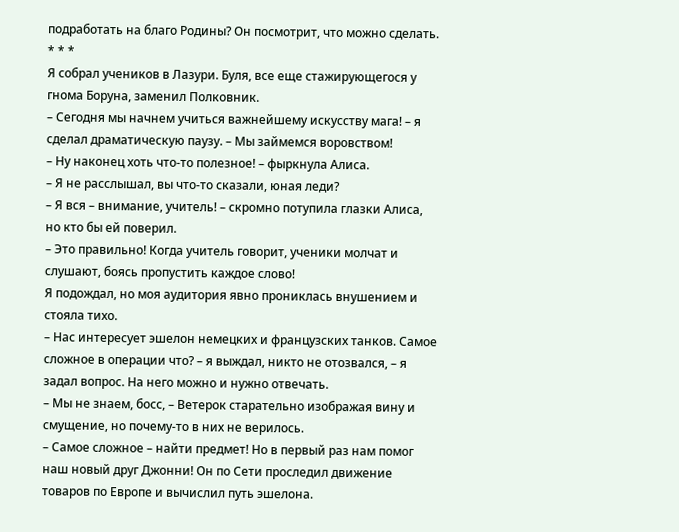подработать на благо Родины? Он посмотрит, что можно сделать.
* * *
Я собрал учеников в Лазури. Буля, все еще стажирующегося у гнома Боруна, заменил Полковник.
– Сегодня мы начнем учиться важнейшему искусству мага! – я сделал драматическую паузу. – Мы займемся воровством!
– Ну наконец хоть что-то полезное! – фыркнула Алиса.
– Я не расслышал, вы что-то сказали, юная леди?
– Я вся – внимание, учитель! – скромно потупила глазки Алиса, но кто бы ей поверил.
– Это правильно! Когда учитель говорит, ученики молчат и слушают, боясь пропустить каждое слово!
Я подождал, но моя аудитория явно прониклась внушением и стояла тихо.
– Нас интересует эшелон немецких и французских танков. Самое сложное в операции что? – я выждал, никто не отозвался, – я задал вопрос. На него можно и нужно отвечать.
– Мы не знаем, босс, – Ветерок старательно изображая вину и смущение, но почему-то в них не верилось.
– Самое сложное – найти предмет! Но в первый раз нам помог наш новый друг Джонни! Он по Сети проследил движение товаров по Европе и вычислил путь эшелона.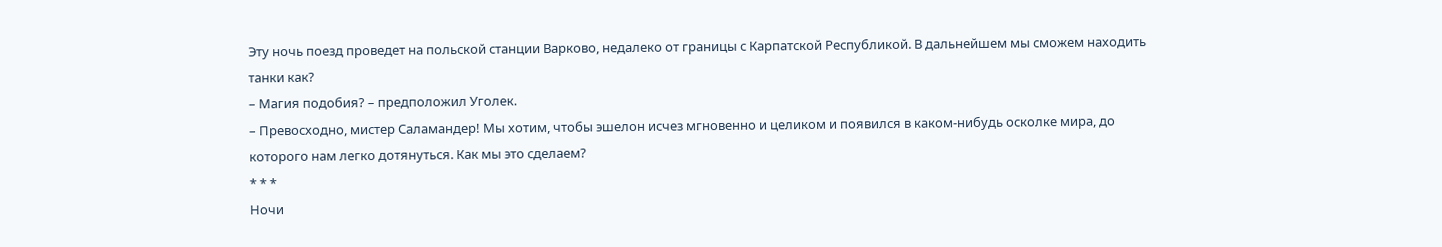Эту ночь поезд проведет на польской станции Варково, недалеко от границы с Карпатской Республикой. В дальнейшем мы сможем находить танки как?
– Магия подобия? – предположил Уголек.
– Превосходно, мистер Саламандер! Мы хотим, чтобы эшелон исчез мгновенно и целиком и появился в каком-нибудь осколке мира, до которого нам легко дотянуться. Как мы это сделаем?
* * *
Ночи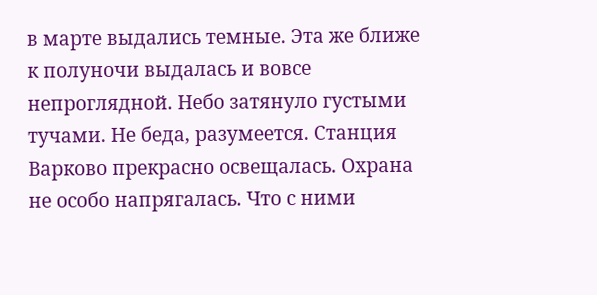в марте выдались темные. Эта же ближе к полуночи выдалась и вовсе непроглядной. Небо затянуло густыми тучами. Не беда, разумеется. Станция Варково прекрасно освещалась. Охрана не особо напрягалась. Что с ними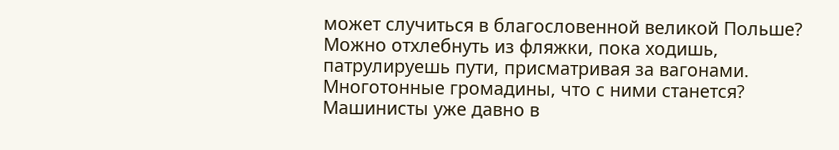может случиться в благословенной великой Польше? Можно отхлебнуть из фляжки, пока ходишь, патрулируешь пути, присматривая за вагонами. Многотонные громадины, что с ними станется? Машинисты уже давно в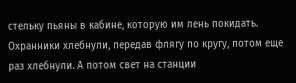стельку пьяны в кабине, которую им лень покидать.
Охранники хлебнули, передав флягу по кругу, потом еще раз хлебнули. А потом свет на станции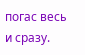погас весь и сразу.